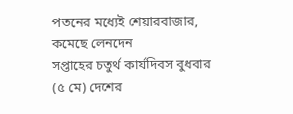পতনের মধ্যেই শেয়ারবাজার, কমেছে লেনদেন
সপ্তাহের চতুর্থ কার্যদিবস বুধবার (৫ মে) দেশের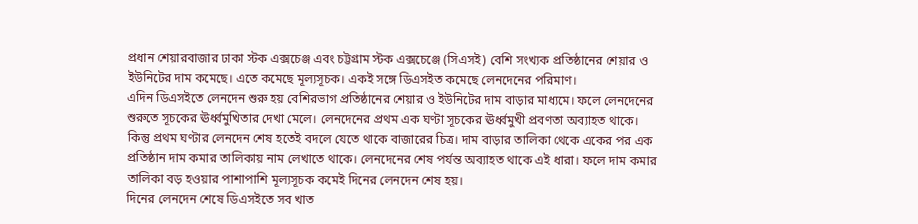প্রধান শেয়ারবাজার ঢাকা স্টক এক্সচেঞ্জ এবং চট্টগ্রাম স্টক এক্সচেঞ্জে (সিএসই) বেশি সংখ্যক প্রতিষ্ঠানের শেয়ার ও ইউনিটের দাম কমেছে। এতে কমেছে মূল্যসূচক। একই সঙ্গে ডিএসইত কমেছে লেনদেনের পরিমাণ।
এদিন ডিএসইতে লেনদেন শুরু হয় বেশিরভাগ প্রতিষ্ঠানের শেয়ার ও ইউনিটের দাম বাড়ার মাধ্যমে। ফলে লেনদেনের শুরুতে সূচকের ঊর্ধ্বমুখিতার দেখা মেলে। লেনদেনের প্রথম এক ঘণ্টা সূচকের ঊর্ধ্বমুখী প্রবণতা অব্যাহত থাকে।
কিন্তু প্রথম ঘণ্টার লেনদেন শেষ হতেই বদলে যেতে থাকে বাজারের চিত্র। দাম বাড়ার তালিকা থেকে একের পর এক প্রতিষ্ঠান দাম কমার তালিকায় নাম লেখাতে থাকে। লেনদেনের শেষ পর্যন্ত অব্যাহত থাকে এই ধারা। ফলে দাম কমার তালিকা বড় হওয়ার পাশাপাশি মূল্যসূচক কমেই দিনের লেনদেন শেষ হয়।
দিনের লেনদেন শেষে ডিএসইতে সব খাত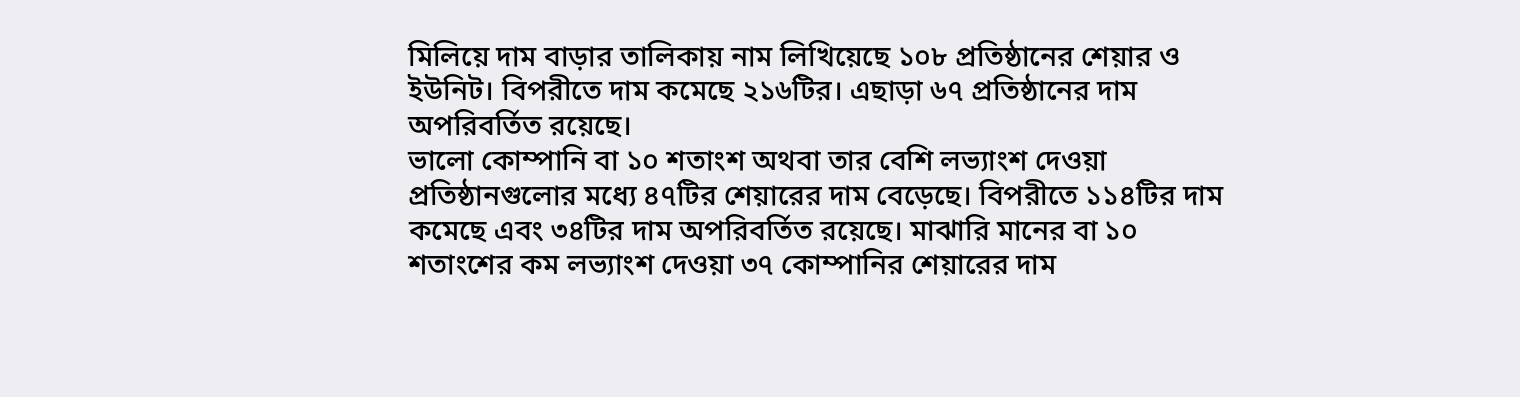মিলিয়ে দাম বাড়ার তালিকায় নাম লিখিয়েছে ১০৮ প্রতিষ্ঠানের শেয়ার ও ইউনিট। বিপরীতে দাম কমেছে ২১৬টির। এছাড়া ৬৭ প্রতিষ্ঠানের দাম অপরিবর্তিত রয়েছে।
ভালো কোম্পানি বা ১০ শতাংশ অথবা তার বেশি লভ্যাংশ দেওয়া প্রতিষ্ঠানগুলোর মধ্যে ৪৭টির শেয়ারের দাম বেড়েছে। বিপরীতে ১১৪টির দাম কমেছে এবং ৩৪টির দাম অপরিবর্তিত রয়েছে। মাঝারি মানের বা ১০ শতাংশের কম লভ্যাংশ দেওয়া ৩৭ কোম্পানির শেয়ারের দাম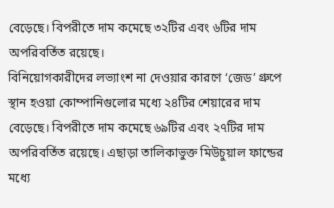বেড়েছে। বিপরীতে দাম কমেছে ৩২টির এবং ৬টির দাম অপরিবর্তিত রয়েছে।
বিনিয়োগকারীদের লভ্যাংশ না দেওয়ার কারণে ‘জেড’ গ্রুপে স্থান হওয়া কোম্পানিগুলোর মধ্যে ২৪টির শেয়ারের দাম বেড়েছে। বিপরীতে দাম কমেছে ৬৯টির এবং ২৭টির দাম অপরিবর্তিত রয়েছে। এছাড়া তালিকাভুক্ত মিউচুয়াল ফান্ডের মধ্যে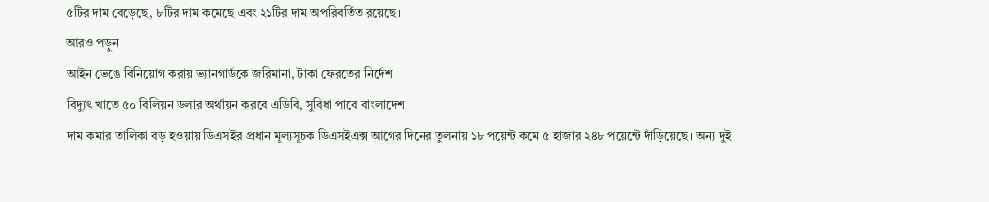৫টির দাম বেড়েছে, ৮টির দাম কমেছে এবং ২১টির দাম অপরিবর্তিত রয়েছে।
আরও পড়ুন
আইন ভেঙে বিনিয়োগ করায় ভ্যানগার্ডকে জরিমানা, টাকা ফেরতের নির্দেশ
বিদ্যুৎ খাতে ৫০ বিলিয়ন ডলার অর্থায়ন করবে এডিবি, সুবিধা পাবে বাংলাদেশ
দাম কমার তালিকা বড় হওয়ায় ডিএসইর প্রধান মূল্যসূচক ডিএসইএক্স আগের দিনের তুলনায় ১৮ পয়েন্ট কমে ৫ হাজার ২৪৮ পয়েন্টে দাঁড়িয়েছে। অন্য দুই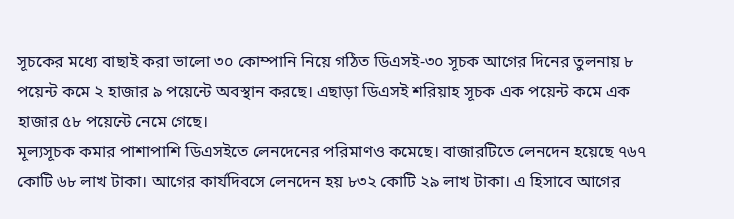সূচকের মধ্যে বাছাই করা ভালো ৩০ কোম্পানি নিয়ে গঠিত ডিএসই-৩০ সূচক আগের দিনের তুলনায় ৮ পয়েন্ট কমে ২ হাজার ৯ পয়েন্টে অবস্থান করছে। এছাড়া ডিএসই শরিয়াহ সূচক এক পয়েন্ট কমে এক হাজার ৫৮ পয়েন্টে নেমে গেছে।
মূল্যসূচক কমার পাশাপাশি ডিএসইতে লেনদেনের পরিমাণও কমেছে। বাজারটিতে লেনদেন হয়েছে ৭৬৭ কোটি ৬৮ লাখ টাকা। আগের কার্যদিবসে লেনদেন হয় ৮৩২ কোটি ২৯ লাখ টাকা। এ হিসাবে আগের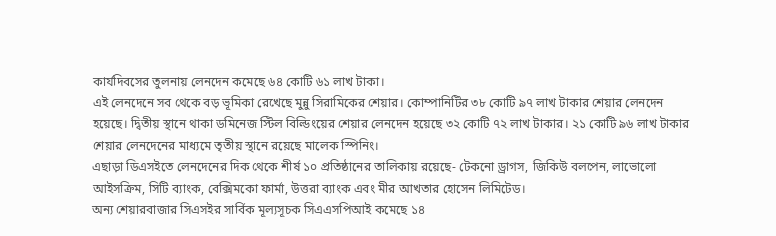কার্যদিবসের তুলনায় লেনদেন কমেছে ৬৪ কোটি ৬১ লাখ টাকা।
এই লেনদেনে সব থেকে বড় ভূমিকা রেখেছে মুন্নু সিরামিকের শেয়ার। কোম্পানিটির ৩৮ কোটি ৯৭ লাখ টাকার শেয়ার লেনদেন হয়েছে। দ্বিতীয় স্থানে থাকা ডমিনেজ স্টিল বিল্ডিংয়ের শেয়ার লেনদেন হয়েছে ৩২ কোটি ৭২ লাখ টাকার। ২১ কোটি ৯৬ লাখ টাকার শেয়ার লেনদেনের মাধ্যমে তৃতীয় স্থানে রয়েছে মালেক স্পিনিং।
এছাড়া ডিএসইতে লেনদেনের দিক থেকে শীর্ষ ১০ প্রতিষ্ঠানের তালিকায় রয়েছে- টেকনো ড্রাগস, জিকিউ বলপেন, লাভোলো আইসক্রিম, সিটি ব্যাংক, বেক্সিমকো ফার্মা, উত্তরা ব্যাংক এবং মীর আখতার হোসেন লিমিটেড।
অন্য শেয়ারবাজার সিএসইর সার্বিক মূল্যসূচক সিএএসপিআই কমেছে ১৪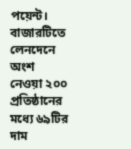পয়েন্ট। বাজারটিতে লেনদেনে অংশ নেওয়া ২০০ প্রতিষ্ঠানের মধ্যে ৬৯টির দাম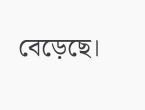বেড়েছে।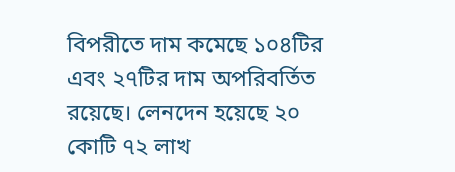বিপরীতে দাম কমেছে ১০৪টির এবং ২৭টির দাম অপরিবর্তিত রয়েছে। লেনদেন হয়েছে ২০ কোটি ৭২ লাখ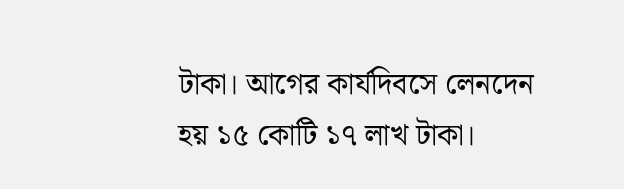টাকা। আগের কার্যদিবসে লেনদেন হয় ১৫ কোটি ১৭ লাখ টাকা।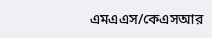এমএএস/কেএসআর